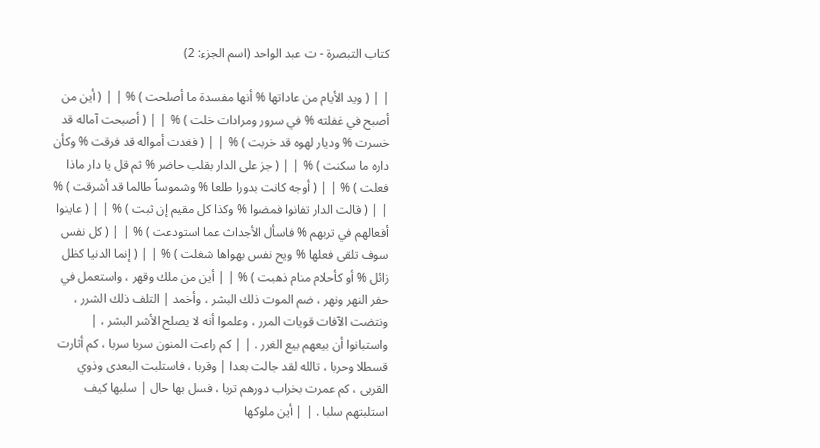كتاب التبصرة - ت عبد الواحد (اسم الجزء: 2)

| | ( ويد الأيام من عاداتها % أنها مفسدة ما أصلحت ) % | | ( أين من أصبح في غفلته % في سرور ومرادات خلت ) % | | ( أصبحت آماله قد خسرت % وديار لهوه قد خربت ) % | | ( فغدت أمواله قد فرقت % وكأن داره ما سكنت ) % | | ( جز على الدار بقلب حاضر % ثم قل يا دار ماذا فعلت ) % | | ( أوجه كانت بدورا طلعا % وشموساً طالما قد أشرقت ) % | | ( قالت الدار تفانوا فمضوا % وكذا كل مقيم إن ثبت ) % | | ( عاينوا أفعالهم في تربهم % فاسأل الأجداث عما استودعت ) % | | ( كل نفس سوف تلقى فعلها % ويح نفس بهواها شغلت ) % | | ( إنما الدنيا كظل زائل % أو كأحلام منام ذهبت ) % | | أين من ملك وقهر ، واستعمل في حفر النهر ونهر ، ضم الموت ذلك البشر ، وأخمد | التلف ذلك الشرر ، ونتضت الآفات قويات المرر ، وعلموا أنه لا يصلح الأشر البشر ، | واستبانوا أن بيعهم بيع الغرر . | | كم راعت المنون سربا سربا ، كم أثارت قسطلا وحربا ، تالله لقد جالت بعدا | وقربا ، فاستلبت البعدى وذوي القربى ، كم عمرت بخراب دورهم تربا ، فسل بها حال | سلبها كيف استلبتهم سلبا . | | أين ملوكها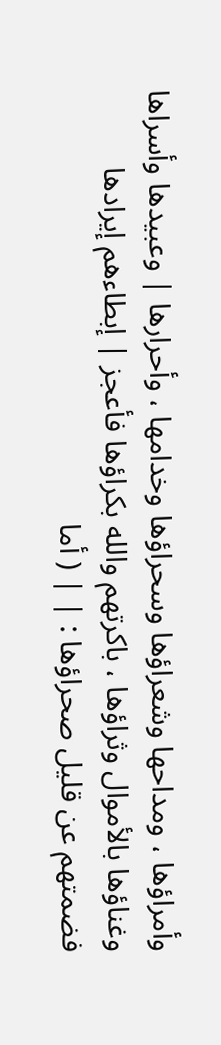وأمراؤها ، ومداحها وشعراؤها وسحراؤها وخدامها ، وأحرارها | وعبيدها وأسراها وغناؤها بالأموال وثراؤها ، باكرتهم والله بكراؤها فأعجز | إبطاءهم إيرادها فضمتهم عن قليل صحراؤها : | | ( أما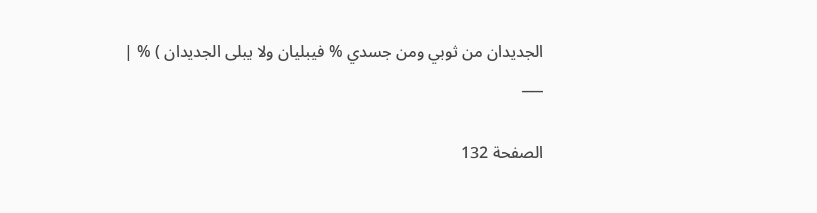الجديدان من ثوبي ومن جسدي % فيبليان ولا يبلى الجديدان ) % |
___

الصفحة 132